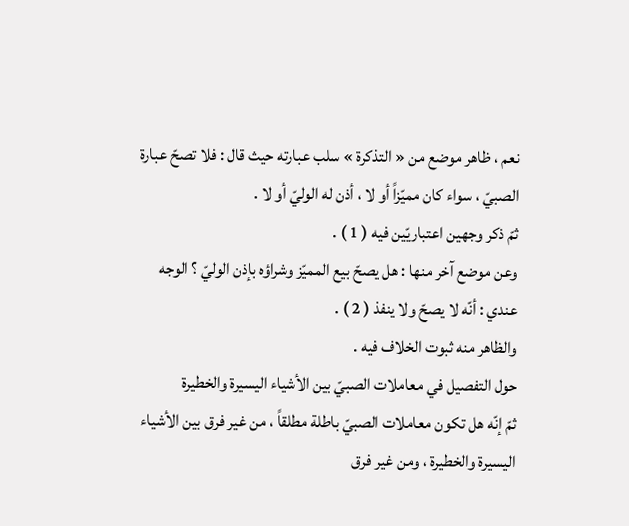نعم ، ظاهر موضع من « التذكرة » سلب عبارته حيث قال : فلا تصحّ عبارة
الصبيّ ، سواء كان مميّزاً أو لا ، أذن له الوليّ أو لا .
ثمّ ذكر وجهين اعتباريّين فيه ( 1 ) .
وعن موضع آخر منها : هل يصحّ بيع المميّز وشراؤه بإذن الوليّ ؟ الوجه
عندي : أنّه لا يصحّ ولا ينفذ ( 2 ) .
والظاهر منه ثبوت الخلاف فيه .
حول التفصيل في معاملات الصبيّ بين الأشياء اليسيرة والخطيرة
ثمّ إنّه هل تكون معاملات الصبيّ باطلة مطلقاً ، من غير فرق بين الأشياء
اليسيرة والخطيرة ، ومن غير فرق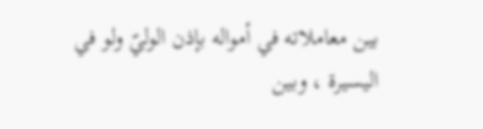بين معاملاته في أمواله بإذن الوليّ ولو في
اليسيرة ، وبين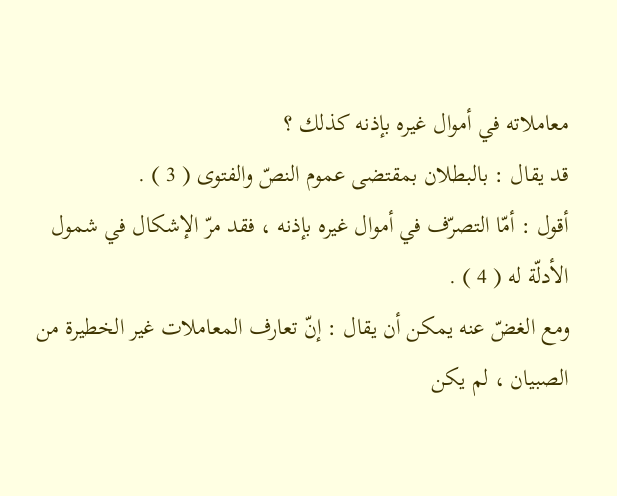معاملاته في أموال غيره بإذنه كذلك ؟
قد يقال : بالبطلان بمقتضى عموم النصّ والفتوى ( 3 ) .
أقول : أمّا التصرّف في أموال غيره بإذنه ، فقد مرّ الإشكال في شمول
الأدلّة له ( 4 ) .
ومع الغضّ عنه يمكن أن يقال : إنّ تعارف المعاملات غير الخطيرة من
الصبيان ، لم يكن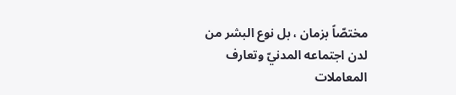مختصّاً بزمان ، بل نوع البشر من لدن اجتماعه المدنيّ وتعارف
المعاملات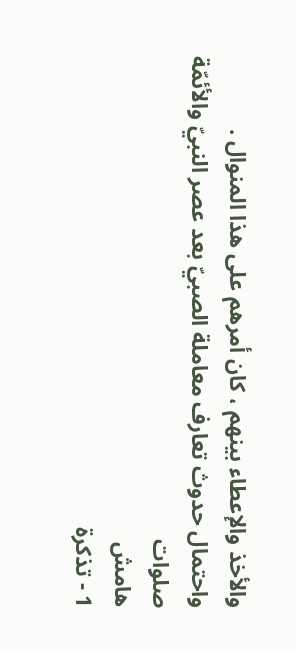والأخذ والإعطاء بينهم ، كان أمرهم على هذا المنوال .
واحتمال حدوث تعارف معاملة الصبيّ بعد عصر النبيّ والأئمّة صلوات
هامش
1 - تذكرة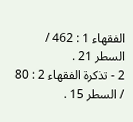الفقهاء 1 : 462 / السطر 21 .
2 - تذكرة الفقهاء 2 : 80 / السطر 15 .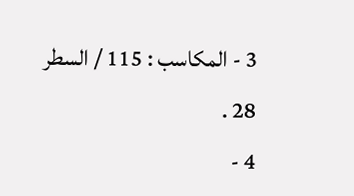3 - المكاسب : 115 / السطر 28 .
4 -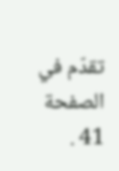تقدّم في الصفحة 41 .